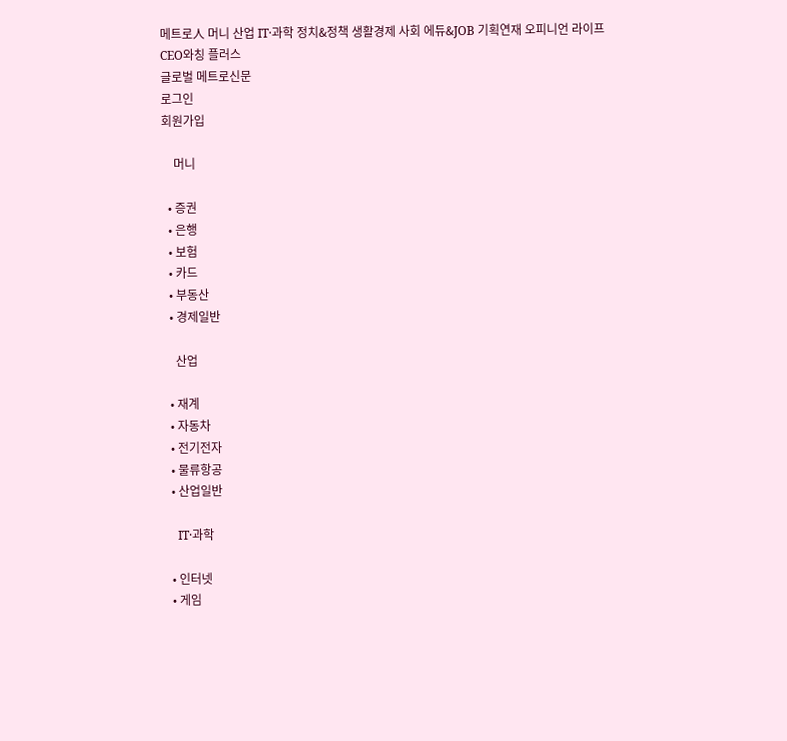메트로人 머니 산업 IT·과학 정치&정책 생활경제 사회 에듀&JOB 기획연재 오피니언 라이프 CEO와칭 플러스
글로벌 메트로신문
로그인
회원가입

    머니

  • 증권
  • 은행
  • 보험
  • 카드
  • 부동산
  • 경제일반

    산업

  • 재계
  • 자동차
  • 전기전자
  • 물류항공
  • 산업일반

    IT·과학

  • 인터넷
  • 게임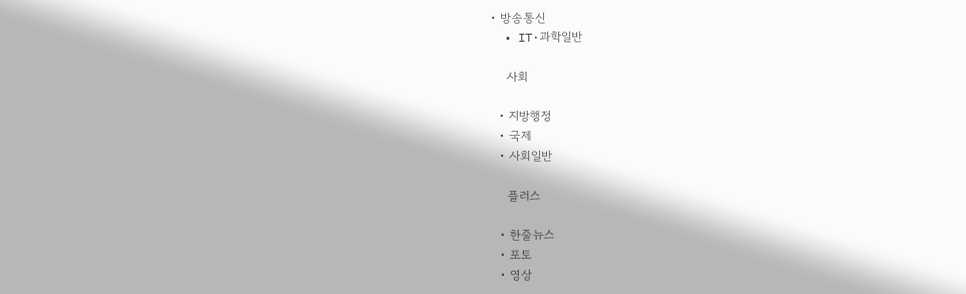• 방송통신
  • IT·과학일반

    사회

  • 지방행정
  • 국제
  • 사회일반

    플러스

  • 한줄뉴스
  • 포토
  • 영상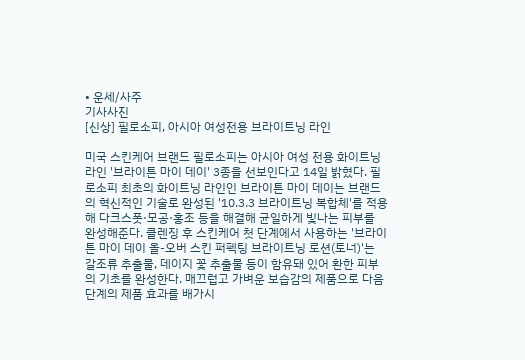• 운세/사주
기사사진
[신상] 필로소피, 아시아 여성전용 브라이트닝 라인

미국 스킨케어 브랜드 필로소피는 아시아 여성 전용 화이트닝 라인 '브라이튼 마이 데이' 3종을 선보인다고 14일 밝혔다. 필로소피 최초의 화이트닝 라인인 브라이튼 마이 데이는 브랜드의 혁신적인 기술로 완성된 '10.3.3 브라이트닝 복합체'를 적용해 다크스폿·모공·홍조 등을 해결해 균일하게 빛나는 피부를 완성해준다. 클렌징 후 스킨케어 첫 단계에서 사용하는 '브라이튼 마이 데이 올-오버 스킨 퍼펙팅 브라이트닝 로션(토너)'는 갈조류 추출물, 데이지 꽃 추출물 등이 함유돼 있어 환한 피부의 기초를 완성한다. 매끄럽고 가벼운 보습감의 제품으로 다음 단계의 제품 효과를 배가시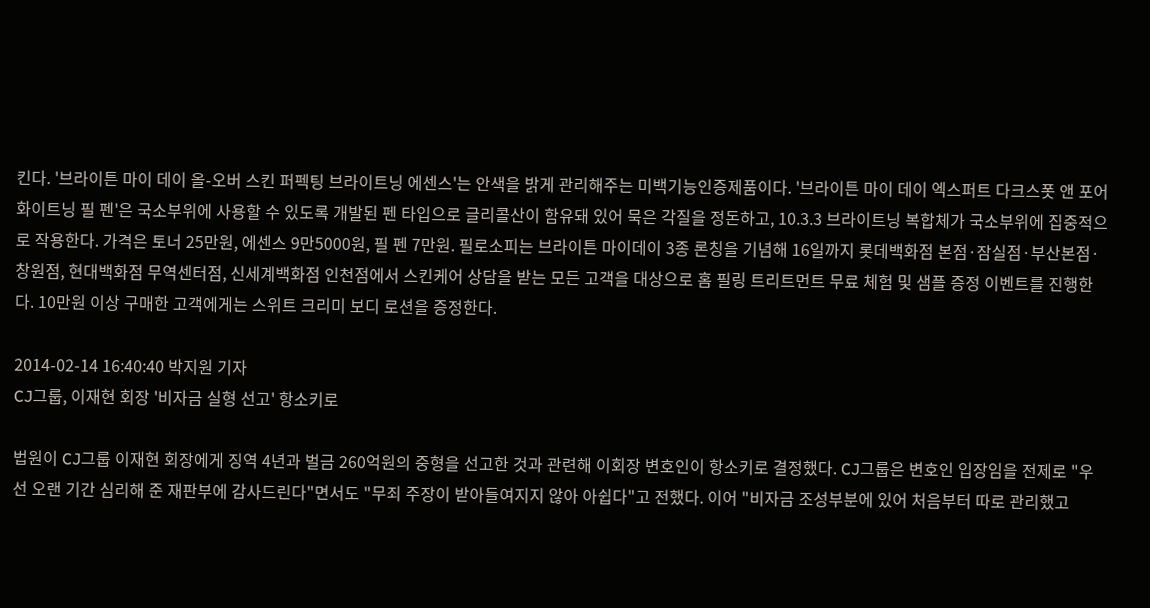킨다. '브라이튼 마이 데이 올-오버 스킨 퍼펙팅 브라이트닝 에센스'는 안색을 밝게 관리해주는 미백기능인증제품이다. '브라이튼 마이 데이 엑스퍼트 다크스폿 앤 포어 화이트닝 필 펜'은 국소부위에 사용할 수 있도록 개발된 펜 타입으로 글리콜산이 함유돼 있어 묵은 각질을 정돈하고, 10.3.3 브라이트닝 복합체가 국소부위에 집중적으로 작용한다. 가격은 토너 25만원, 에센스 9만5000원, 필 펜 7만원. 필로소피는 브라이튼 마이데이 3종 론칭을 기념해 16일까지 롯데백화점 본점·잠실점·부산본점·창원점, 현대백화점 무역센터점, 신세계백화점 인천점에서 스킨케어 상담을 받는 모든 고객을 대상으로 홈 필링 트리트먼트 무료 체험 및 샘플 증정 이벤트를 진행한다. 10만원 이상 구매한 고객에게는 스위트 크리미 보디 로션을 증정한다.

2014-02-14 16:40:40 박지원 기자
CJ그룹, 이재현 회장 '비자금 실형 선고' 항소키로

법원이 CJ그룹 이재현 회장에게 징역 4년과 벌금 260억원의 중형을 선고한 것과 관련해 이회장 변호인이 항소키로 결정했다. CJ그룹은 변호인 입장임을 전제로 "우선 오랜 기간 심리해 준 재판부에 감사드린다"면서도 "무죄 주장이 받아들여지지 않아 아쉽다"고 전했다. 이어 "비자금 조성부분에 있어 처음부터 따로 관리했고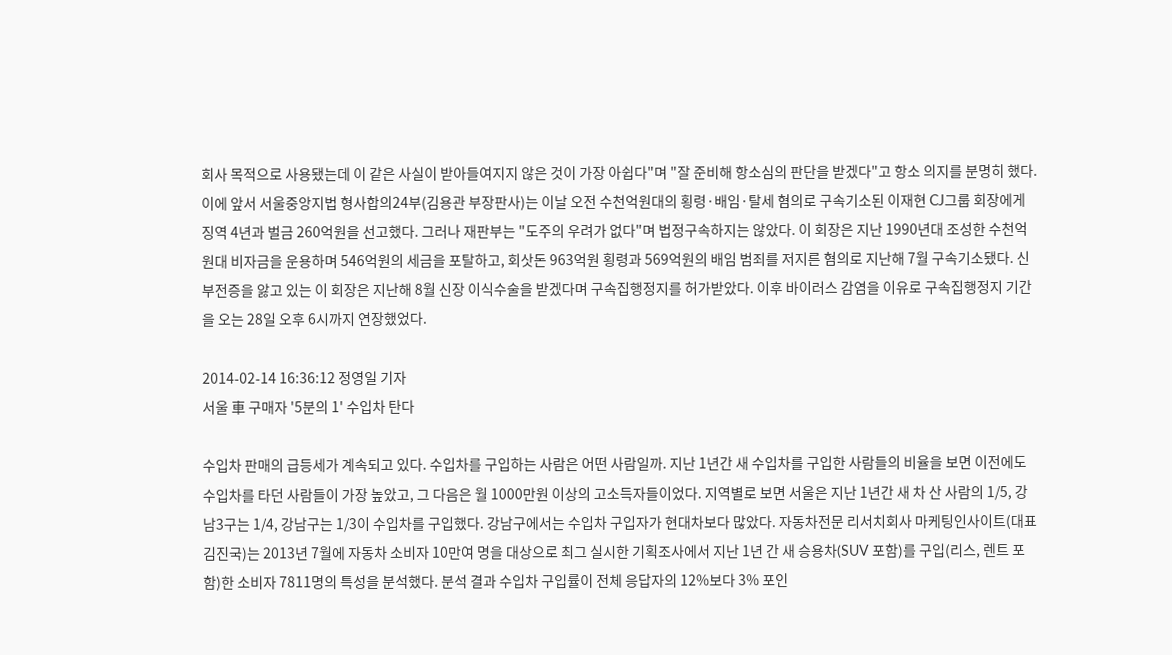회사 목적으로 사용됐는데 이 같은 사실이 받아들여지지 않은 것이 가장 아쉽다"며 "잘 준비해 항소심의 판단을 받겠다"고 항소 의지를 분명히 했다. 이에 앞서 서울중앙지법 형사합의24부(김용관 부장판사)는 이날 오전 수천억원대의 횡령·배임·탈세 혐의로 구속기소된 이재현 CJ그룹 회장에게 징역 4년과 벌금 260억원을 선고했다. 그러나 재판부는 "도주의 우려가 없다"며 법정구속하지는 않았다. 이 회장은 지난 1990년대 조성한 수천억원대 비자금을 운용하며 546억원의 세금을 포탈하고, 회삿돈 963억원 횡령과 569억원의 배임 범죄를 저지른 혐의로 지난해 7월 구속기소됐다. 신부전증을 앓고 있는 이 회장은 지난해 8월 신장 이식수술을 받겠다며 구속집행정지를 허가받았다. 이후 바이러스 감염을 이유로 구속집행정지 기간을 오는 28일 오후 6시까지 연장했었다.

2014-02-14 16:36:12 정영일 기자
서울 車 구매자 '5분의 1' 수입차 탄다

수입차 판매의 급등세가 계속되고 있다. 수입차를 구입하는 사람은 어떤 사람일까. 지난 1년간 새 수입차를 구입한 사람들의 비율을 보면 이전에도 수입차를 타던 사람들이 가장 높았고, 그 다음은 월 1000만원 이상의 고소득자들이었다. 지역별로 보면 서울은 지난 1년간 새 차 산 사람의 1/5, 강남3구는 1/4, 강남구는 1/3이 수입차를 구입했다. 강남구에서는 수입차 구입자가 현대차보다 많았다. 자동차전문 리서치회사 마케팅인사이트(대표 김진국)는 2013년 7월에 자동차 소비자 10만여 명을 대상으로 최그 실시한 기획조사에서 지난 1년 간 새 승용차(SUV 포함)를 구입(리스, 렌트 포함)한 소비자 7811명의 특성을 분석했다. 분석 결과 수입차 구입률이 전체 응답자의 12%보다 3% 포인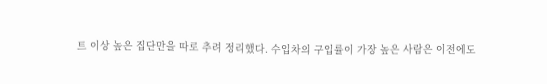트 이상 높은 집단만을 따로 추려 정리했다. 수입차의 구입률이 가장 높은 사람은 이전에도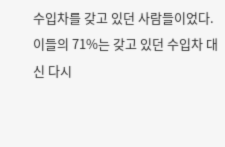수입차를 갖고 있던 사람들이었다. 이들의 71%는 갖고 있던 수입차 대신 다시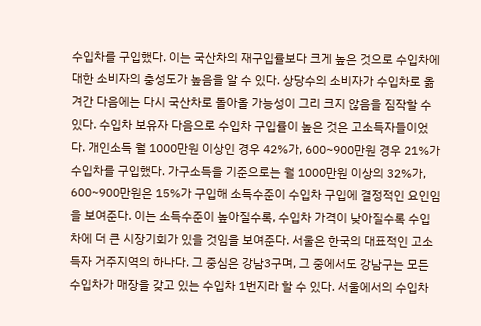수입차를 구입했다. 이는 국산차의 재구입률보다 크게 높은 것으로 수입차에 대한 소비자의 충성도가 높음을 알 수 있다. 상당수의 소비자가 수입차로 옮겨간 다음에는 다시 국산차로 돌아올 가능성이 그리 크지 않음을 짐작할 수 있다. 수입차 보유자 다음으로 수입차 구입률이 높은 것은 고소득자들이었다. 개인소득 월 1000만원 이상인 경우 42%가, 600~900만원 경우 21%가 수입차를 구입했다. 가구소득을 기준으로는 월 1000만원 이상의 32%가, 600~900만원은 15%가 구입해 소득수준이 수입차 구입에 결정적인 요인임을 보여준다. 이는 소득수준이 높아질수록, 수입차 가격이 낮아질수록 수입차에 더 큰 시장기회가 있을 것임을 보여준다. 서울은 한국의 대표적인 고소득자 거주지역의 하나다. 그 중심은 강남3구며, 그 중에서도 강남구는 모든 수입차가 매장을 갖고 있는 수입차 1번지라 할 수 있다. 서울에서의 수입차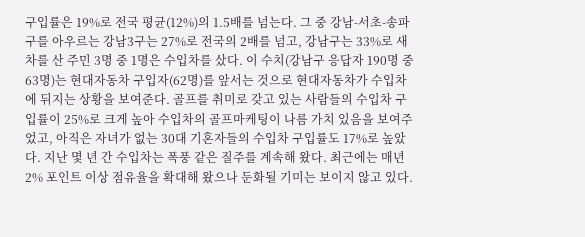구입률은 19%로 전국 평균(12%)의 1.5배를 넘는다. 그 중 강남-서초-송파구를 아우르는 강남3구는 27%로 전국의 2배를 넘고, 강남구는 33%로 새 차를 산 주민 3명 중 1명은 수입차를 샀다. 이 수치(강남구 응답자 190명 중 63명)는 현대자동차 구입자(62명)를 앞서는 것으로 현대자동차가 수입차에 뒤지는 상황을 보여준다. 골프를 취미로 갖고 있는 사람들의 수입차 구입률이 25%로 크게 높아 수입차의 골프마케팅이 나름 가치 있음을 보여주었고, 아직은 자녀가 없는 30대 기혼자들의 수입차 구입률도 17%로 높았다. 지난 몇 년 간 수입차는 폭풍 같은 질주를 계속해 왔다. 최근에는 매년 2% 포인트 이상 점유율을 확대해 왔으나 둔화될 기미는 보이지 않고 있다.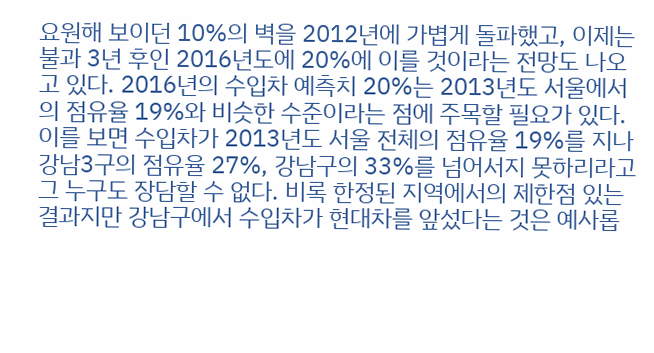요원해 보이던 10%의 벽을 2012년에 가볍게 돌파했고, 이제는 불과 3년 후인 2016년도에 20%에 이를 것이라는 전망도 나오고 있다. 2016년의 수입차 예측치 20%는 2013년도 서울에서의 점유율 19%와 비슷한 수준이라는 점에 주목할 필요가 있다. 이를 보면 수입차가 2013년도 서울 전체의 점유율 19%를 지나 강남3구의 점유율 27%, 강남구의 33%를 넘어서지 못하리라고 그 누구도 장담할 수 없다. 비록 한정된 지역에서의 제한점 있는 결과지만 강남구에서 수입차가 현대차를 앞섰다는 것은 예사롭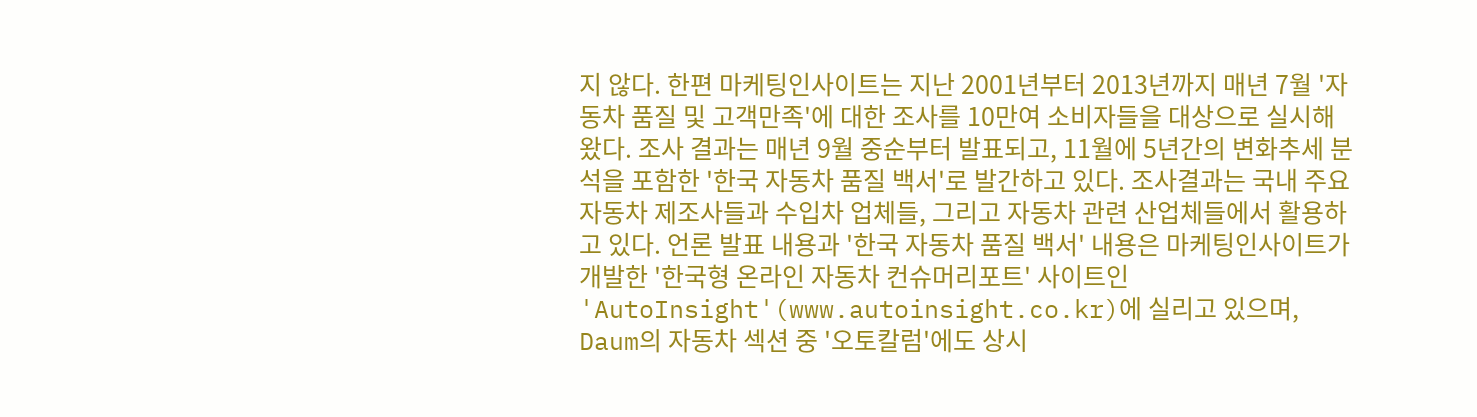지 않다. 한편 마케팅인사이트는 지난 2001년부터 2013년까지 매년 7월 '자동차 품질 및 고객만족'에 대한 조사를 10만여 소비자들을 대상으로 실시해왔다. 조사 결과는 매년 9월 중순부터 발표되고, 11월에 5년간의 변화추세 분석을 포함한 '한국 자동차 품질 백서'로 발간하고 있다. 조사결과는 국내 주요 자동차 제조사들과 수입차 업체들, 그리고 자동차 관련 산업체들에서 활용하고 있다. 언론 발표 내용과 '한국 자동차 품질 백서' 내용은 마케팅인사이트가 개발한 '한국형 온라인 자동차 컨슈머리포트' 사이트인 'AutoInsight'(www.autoinsight.co.kr)에 실리고 있으며, Daum의 자동차 섹션 중 '오토칼럼'에도 상시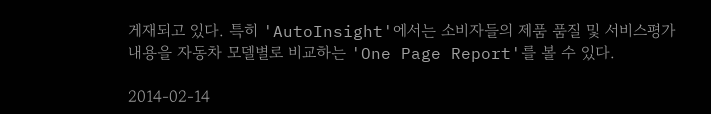게재되고 있다. 특히 'AutoInsight'에서는 소비자들의 제품 품질 및 서비스평가 내용을 자동차 모델별로 비교하는 'One Page Report'를 볼 수 있다.

2014-02-14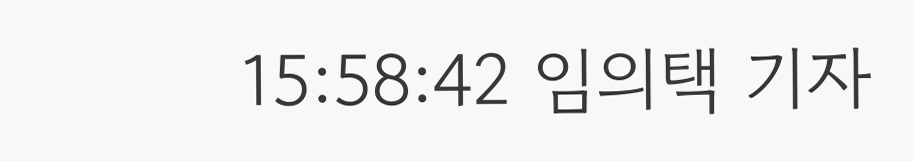15:58:42 임의택 기자